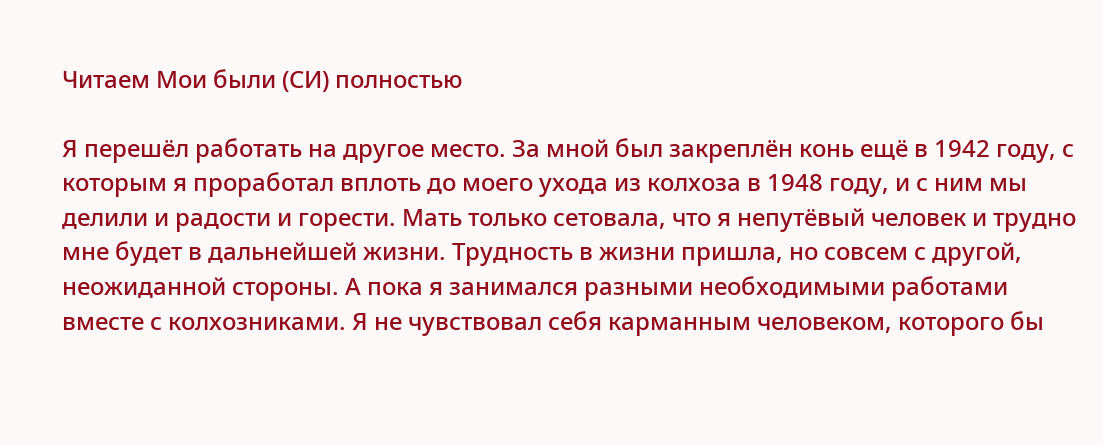Читаем Мои были (СИ) полностью

Я перешёл работать на другое место. За мной был закреплён конь ещё в 1942 году, с которым я проработал вплоть до моего ухода из колхоза в 1948 году, и с ним мы делили и радости и горести. Мать только сетовала, что я непутёвый человек и трудно мне будет в дальнейшей жизни. Трудность в жизни пришла, но совсем с другой, неожиданной стороны. А пока я занимался разными необходимыми работами вместе с колхозниками. Я не чувствовал себя карманным человеком, которого бы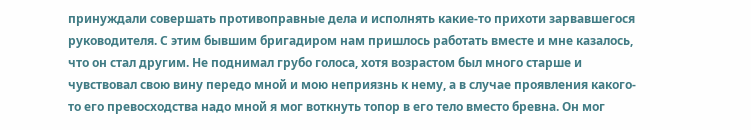принуждали совершать противоправные дела и исполнять какие-то прихоти зарвавшегося руководителя. С этим бывшим бригадиром нам пришлось работать вместе и мне казалось, что он стал другим. Не поднимал грубо голоса, хотя возрастом был много старше и чувствовал свою вину передо мной и мою неприязнь к нему, а в случае проявления какого-то его превосходства надо мной я мог воткнуть топор в его тело вместо бревна. Он мог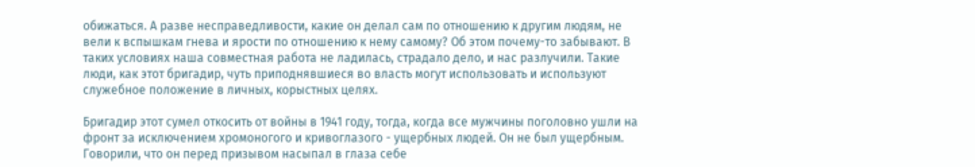обижаться. А разве несправедливости, какие он делал сам по отношению к другим людям, не вели к вспышкам гнева и ярости по отношению к нему самому? Об этом почему-то забывают. В таких условиях наша совместная работа не ладилась, страдало дело, и нас разлучили. Такие люди, как этот бригадир, чуть приподнявшиеся во власть могут использовать и используют служебное положение в личных, корыстных целях.

Бригадир этот сумел откосить от войны в 1941 году, тогда, когда все мужчины поголовно ушли на фронт за исключением хромоногого и кривоглазого - ущербных людей. Он не был ущербным. Говорили, что он перед призывом насыпал в глаза себе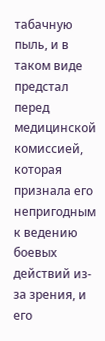табачную пыль, и в таком виде предстал перед медицинской комиссией, которая признала его непригодным к ведению боевых действий из-за зрения, и его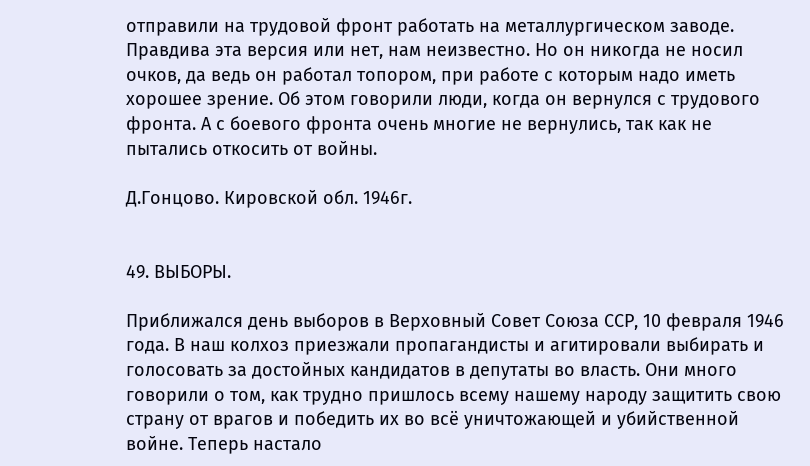отправили на трудовой фронт работать на металлургическом заводе. Правдива эта версия или нет, нам неизвестно. Но он никогда не носил очков, да ведь он работал топором, при работе с которым надо иметь хорошее зрение. Об этом говорили люди, когда он вернулся с трудового фронта. А с боевого фронта очень многие не вернулись, так как не пытались откосить от войны.

Д.Гонцово. Кировской обл. 1946г.


49. ВЫБОРЫ.

Приближался день выборов в Верховный Совет Союза ССР, 10 февраля 1946 года. В наш колхоз приезжали пропагандисты и агитировали выбирать и голосовать за достойных кандидатов в депутаты во власть. Они много говорили о том, как трудно пришлось всему нашему народу защитить свою страну от врагов и победить их во всё уничтожающей и убийственной войне. Теперь настало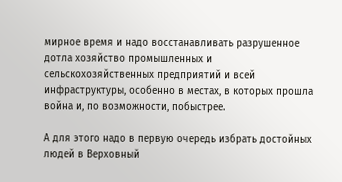мирное время и надо восстанавливать разрушенное дотла хозяйство промышленных и сельскохозяйственных предприятий и всей инфраструктуры, особенно в местах, в которых прошла война и, по возможности, побыстрее.

А для этого надо в первую очередь избрать достойных людей в Верховный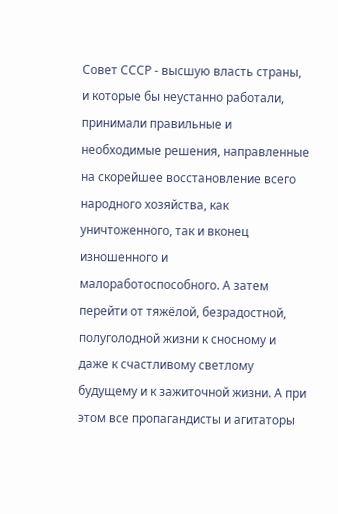Совет СССР - высшую власть страны, и которые бы неустанно работали, принимали правильные и необходимые решения, направленные на скорейшее восстановление всего народного хозяйства, как уничтоженного, так и вконец изношенного и малоработоспособного. А затем перейти от тяжёлой, безрадостной, полуголодной жизни к сносному и даже к счастливому светлому будущему и к зажиточной жизни. А при этом все пропагандисты и агитаторы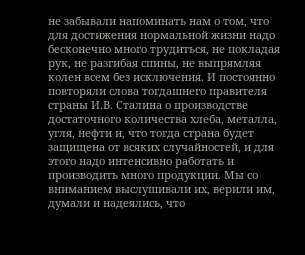не забывали напоминать нам о том, что для достижения нормальной жизни надо бесконечно много трудиться, не покладая рук, не разгибая спины, не выпрямляя колен всем без исключения. И постоянно повторяли слова тогдашнего правителя страны И.В. Сталина о производстве достаточного количества хлеба, металла, угля, нефти и, что тогда страна будет защищена от всяких случайностей, и для этого надо интенсивно работать и производить много продукции. Мы со вниманием выслушивали их, верили им, думали и надеялись, что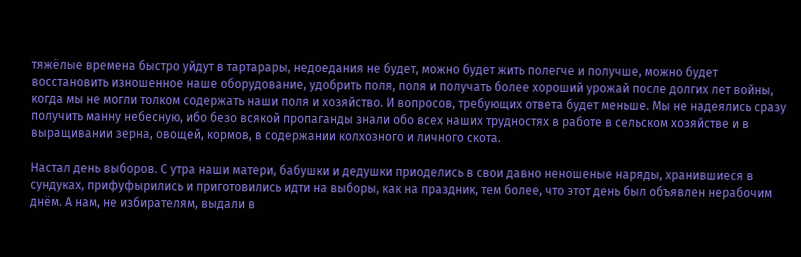тяжёлые времена быстро уйдут в тартарары, недоедания не будет, можно будет жить полегче и получше, можно будет восстановить изношенное наше оборудование, удобрить поля, поля и получать более хороший урожай после долгих лет войны, когда мы не могли толком содержать наши поля и хозяйство. И вопросов, требующих ответа будет меньше. Мы не надеялись сразу получить манну небесную, ибо безо всякой пропаганды знали обо всех наших трудностях в работе в сельском хозяйстве и в выращивании зерна, овощей, кормов, в содержании колхозного и личного скота.

Настал день выборов. С утра наши матери, бабушки и дедушки приоделись в свои давно неношеные наряды, хранившиеся в сундуках, прифуфырились и приготовились идти на выборы, как на праздник, тем более, что этот день был объявлен нерабочим днём. А нам, не избирателям, выдали в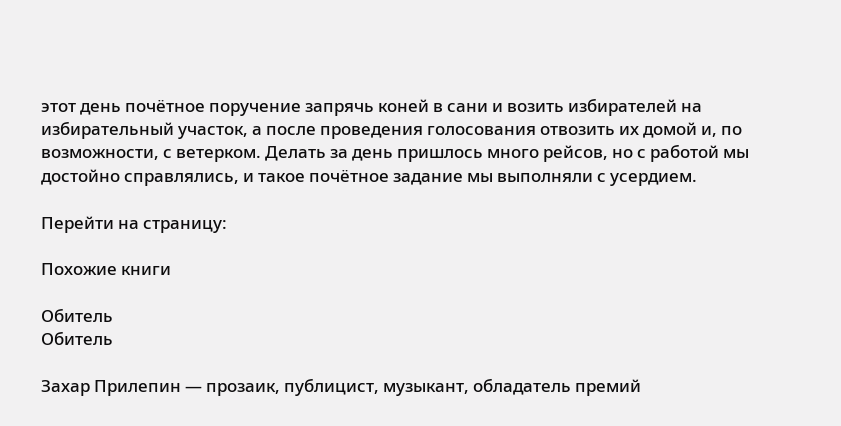этот день почётное поручение запрячь коней в сани и возить избирателей на избирательный участок, а после проведения голосования отвозить их домой и, по возможности, с ветерком. Делать за день пришлось много рейсов, но с работой мы достойно справлялись, и такое почётное задание мы выполняли с усердием.

Перейти на страницу:

Похожие книги

Обитель
Обитель

Захар Прилепин — прозаик, публицист, музыкант, обладатель премий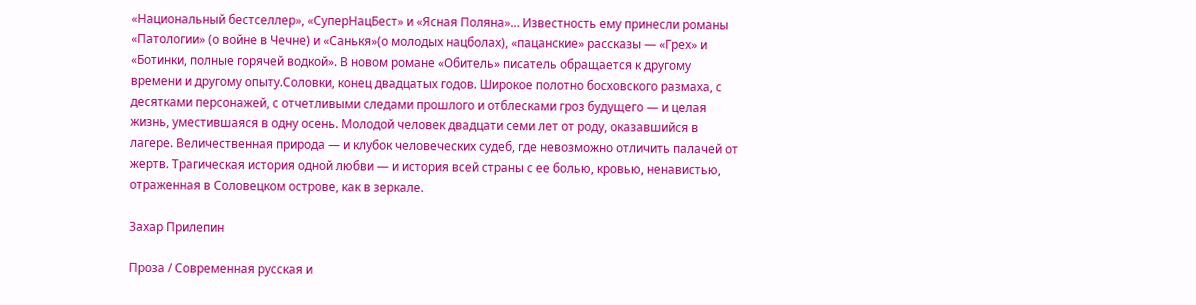«Национальный бестселлер», «СуперНацБест» и «Ясная Поляна»… Известность ему принесли романы «Патологии» (о войне в Чечне) и «Санькя»(о молодых нацболах), «пацанские» рассказы — «Грех» и «Ботинки, полные горячей водкой». В новом романе «Обитель» писатель обращается к другому времени и другому опыту.Соловки, конец двадцатых годов. Широкое полотно босховского размаха, с десятками персонажей, с отчетливыми следами прошлого и отблесками гроз будущего — и целая жизнь, уместившаяся в одну осень. Молодой человек двадцати семи лет от роду, оказавшийся в лагере. Величественная природа — и клубок человеческих судеб, где невозможно отличить палачей от жертв. Трагическая история одной любви — и история всей страны с ее болью, кровью, ненавистью, отраженная в Соловецком острове, как в зеркале.

Захар Прилепин

Проза / Современная русская и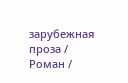зарубежная проза / Роман /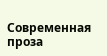Современная проза